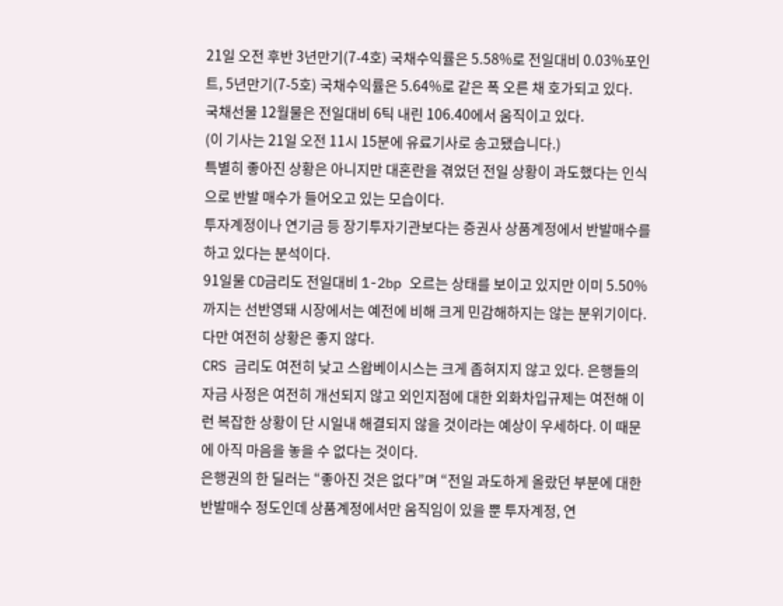21일 오전 후반 3년만기(7-4호) 국채수익률은 5.58%로 전일대비 0.03%포인트, 5년만기(7-5호) 국채수익률은 5.64%로 같은 폭 오른 채 호가되고 있다.
국채선물 12월물은 전일대비 6틱 내린 106.40에서 움직이고 있다.
(이 기사는 21일 오전 11시 15분에 유료기사로 송고됐습니다.)
특별히 좋아진 상황은 아니지만 대혼란을 겪었던 전일 상황이 과도했다는 인식으로 반발 매수가 들어오고 있는 모습이다.
투자계정이나 연기금 등 장기투자기관보다는 증권사 상품계정에서 반발매수를 하고 있다는 분석이다.
91일물 CD금리도 전일대비 1-2bp 오르는 상태를 보이고 있지만 이미 5.50%까지는 선반영돼 시장에서는 예전에 비해 크게 민감해하지는 않는 분위기이다.
다만 여전히 상황은 좋지 않다.
CRS 금리도 여전히 낮고 스왑베이시스는 크게 좁혀지지 않고 있다. 은행들의 자금 사정은 여전히 개선되지 않고 외인지점에 대한 외화차입규제는 여전해 이런 복잡한 상황이 단 시일내 해결되지 않을 것이라는 예상이 우세하다. 이 때문에 아직 마음을 놓을 수 없다는 것이다.
은행권의 한 딜러는 “좋아진 것은 없다”며 “전일 과도하게 올랐던 부분에 대한 반발매수 정도인데 상품계정에서만 움직임이 있을 뿐 투자계정, 연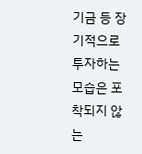기금 등 장기적으로 투자하는 모습은 포착되지 않는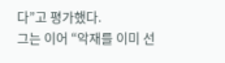다”고 평가했다.
그는 이어 “악재를 이미 선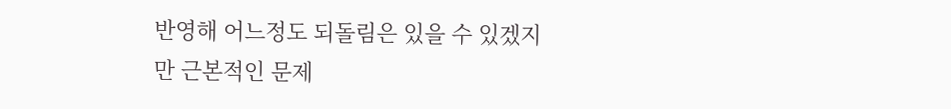반영해 어느정도 되돌림은 있을 수 있겠지만 근본적인 문제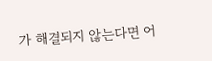가 해결되지 않는다면 어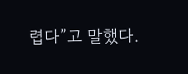렵다”고 말했다.